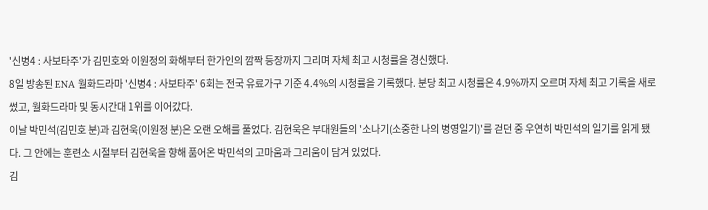'신병4 : 사보타주'가 김민호와 이원정의 화해부터 한가인의 깜짝 등장까지 그리며 자체 최고 시청률을 경신했다.
8일 방송된 ENA 월화드라마 '신병4 : 사보타주' 6회는 전국 유료가구 기준 4.4%의 시청률을 기록했다. 분당 최고 시청률은 4.9%까지 오르며 자체 최고 기록을 새로 썼고, 월화드라마 및 동시간대 1위를 이어갔다.
이날 박민석(김민호 분)과 김현욱(이원정 분)은 오랜 오해를 풀었다. 김현욱은 부대원들의 '소나기(소중한 나의 병영일기)'를 걷던 중 우연히 박민석의 일기를 읽게 됐다. 그 안에는 훈련소 시절부터 김현욱을 향해 품어온 박민석의 고마움과 그리움이 담겨 있었다.
김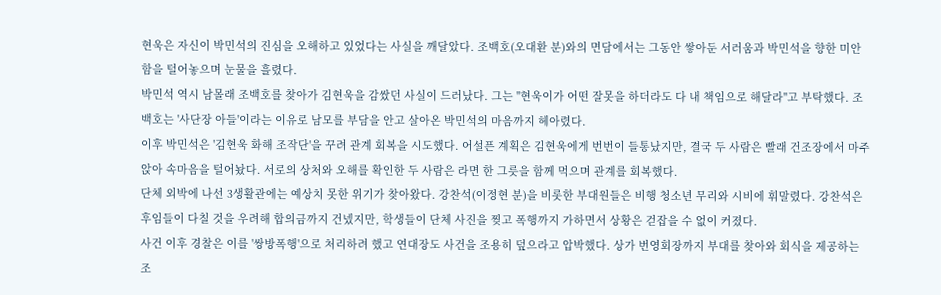현욱은 자신이 박민석의 진심을 오해하고 있었다는 사실을 깨달았다. 조백호(오대환 분)와의 면담에서는 그동안 쌓아둔 서러움과 박민석을 향한 미안함을 털어놓으며 눈물을 흘렸다.
박민석 역시 남몰래 조백호를 찾아가 김현욱을 감쌌던 사실이 드러났다. 그는 "현욱이가 어떤 잘못을 하더라도 다 내 책임으로 해달라"고 부탁했다. 조백호는 '사단장 아들'이라는 이유로 남모를 부담을 안고 살아온 박민석의 마음까지 헤아렸다.
이후 박민석은 '김현욱 화해 조작단'을 꾸려 관계 회복을 시도했다. 어설픈 계획은 김현욱에게 번번이 들통났지만, 결국 두 사람은 빨래 건조장에서 마주 앉아 속마음을 털어놨다. 서로의 상처와 오해를 확인한 두 사람은 라면 한 그릇을 함께 먹으며 관계를 회복했다.
단체 외박에 나선 3생활관에는 예상치 못한 위기가 찾아왔다. 강찬석(이정현 분)을 비롯한 부대원들은 비행 청소년 무리와 시비에 휘말렸다. 강찬석은 후임들이 다칠 것을 우려해 합의금까지 건넸지만, 학생들이 단체 사진을 찢고 폭행까지 가하면서 상황은 걷잡을 수 없이 커졌다.
사건 이후 경찰은 이를 '쌍방폭행'으로 처리하려 했고 연대장도 사건을 조용히 덮으라고 압박했다. 상가 번영회장까지 부대를 찾아와 회식을 제공하는 조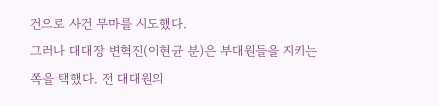건으로 사건 무마를 시도했다.
그러나 대대장 변혁진(이현균 분)은 부대원들을 지키는 쪽을 택했다. 전 대대원의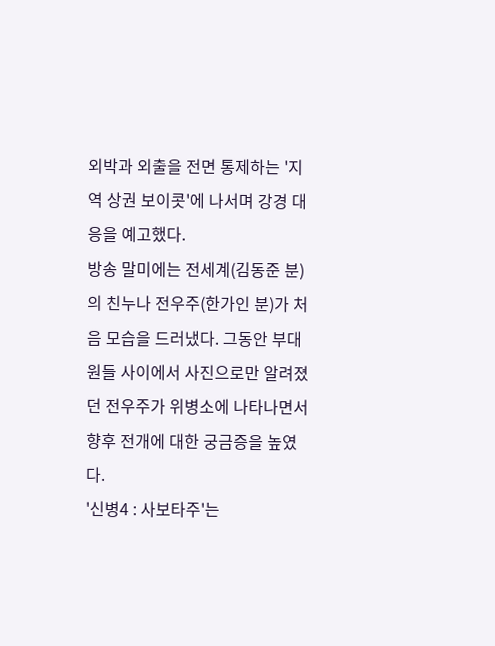외박과 외출을 전면 통제하는 '지역 상권 보이콧'에 나서며 강경 대응을 예고했다.
방송 말미에는 전세계(김동준 분)의 친누나 전우주(한가인 분)가 처음 모습을 드러냈다. 그동안 부대원들 사이에서 사진으로만 알려졌던 전우주가 위병소에 나타나면서 향후 전개에 대한 궁금증을 높였다.
'신병4 : 사보타주'는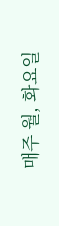매주 월, 화요일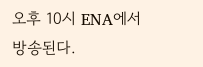오후 10시 ENA에서 방송된다.